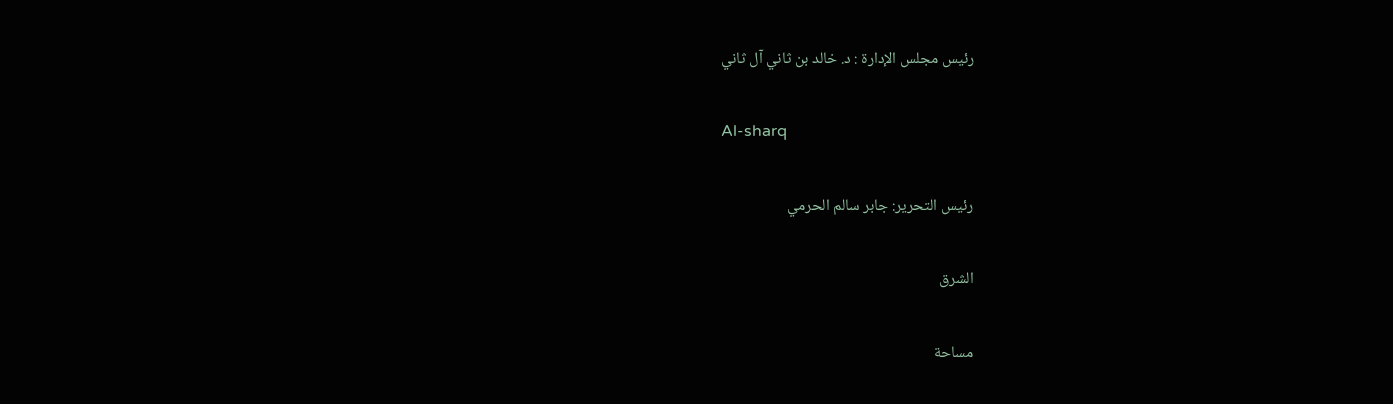رئيس مجلس الإدارة : د. خالد بن ثاني آل ثاني

Al-sharq

رئيس التحرير: جابر سالم الحرمي

الشرق

مساحة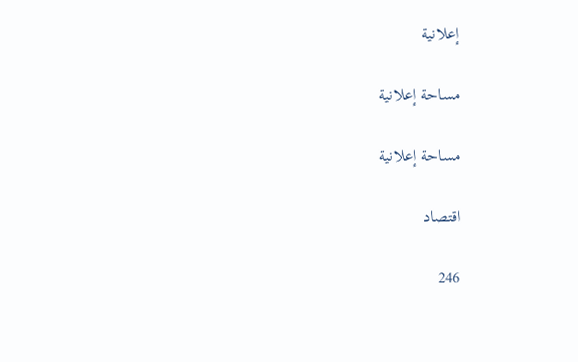إعلانية

مساحة إعلانية

مساحة إعلانية

اقتصاد

246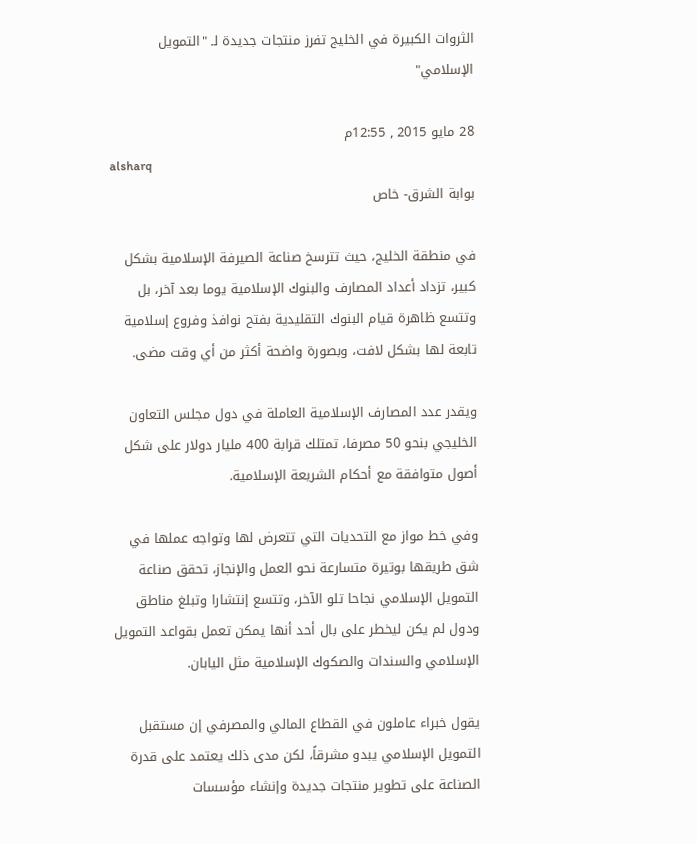الثروات الكبيرة في الخليج تفرز منتجات جديدة لـ "التمويل الإسلامي"

28 مايو 2015 , 12:55م
alsharq
بوابة الشرق- خاص

في منطقة الخليج، حيث تترسخ صناعة الصيرفة الإسلامية بشكل كبير، تزداد أعداد المصارف والبنوك الإسلامية يوما بعد آخر، بل وتتسع ظاهرة قيام البنوك التقليدية بفتح نوافذ وفروع إسلامية تابعة لها بشكل لافت، وبصورة واضحة أكثر من أي وقت مضى.

ويقدر عدد المصارف الإسلامية العاملة في دول مجلس التعاون الخليجي بنحو 50 مصرفا، تمتلك قرابة 400 مليار دولار على شكل أصول متوافقة مع أحكام الشريعة الإسلامية.

وفي خط مواز مع التحديات التي تتعرض لها وتواجه عملها في شق طريقها بوتيرة متسارعة نحو العمل والإنجاز، تحقق صناعة التمويل الإسلامي نجاحا تلو الآخر، وتتسع إنتشارا وتبلغ مناطق ودول لم يكن ليخطر على بال أحد أنها يمكن تعمل بقواعد التمويل الإسلامي والسندات والصكوك الإسلامية مثل اليابان.

يقول خبراء عاملون في القطاع المالي والمصرفي إن مستقبل التمويل الإسلامي يبدو مشرقاً، لكن مدى ذلك يعتمد على قدرة الصناعة على تطوير منتجات جديدة وإنشاء مؤسسات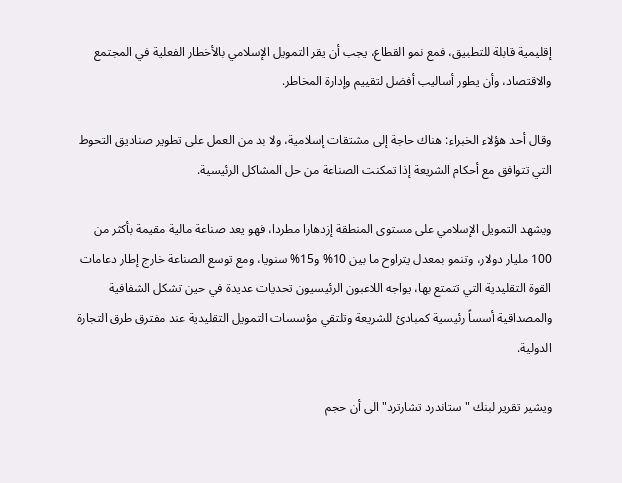إقليمية قابلة للتطبيق، فمع نمو القطاع، يجب أن يقر التمويل الإسلامي بالأخطار الفعلية في المجتمع والاقتصاد، وأن يطور أساليب أفضل لتقييم وإدارة المخاطر.

وقال أحد هؤلاء الخبراء: هناك حاجة إلى مشتقات إسلامية، ولا بد من العمل على تطوير صناديق التحوط التي تتوافق مع أحكام الشريعة إذا تمكنت الصناعة من حل المشاكل الرئيسية.

ويشهد التمويل الإسلامي على مستوى المنطقة إزدهارا مطردا، فهو يعد صناعة مالية مقيمة بأكثر من 100 مليار دولار، وتنمو بمعدل يتراوح ما بين 10% و15% سنويا، ومع توسع الصناعة خارج إطار دعامات القوة التقليدية التي تتمتع بها، يواجه اللاعبون الرئيسيون تحديات عديدة في حين تشكل الشفافية والمصداقية أسساً رئيسية كمبادئ للشريعة وتلتقي مؤسسات التمويل التقليدية عند مفترق طرق التجارة الدولية.

ويشير تقرير لبنك "ستاندرد تشارترد" الى أن حجم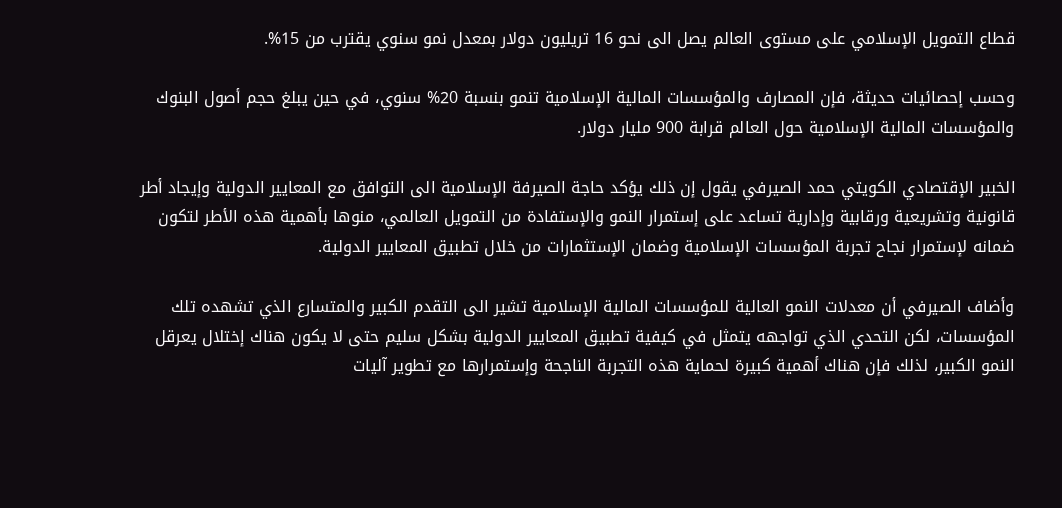قطاع التمويل الإسلامي على مستوى العالم يصل الى نحو 16 تريليون دولار بمعدل نمو سنوي يقترب من 15%.

وحسب إحصائيات حديثة، فإن المصارف والمؤسسات المالية الإسلامية تنمو بنسبة 20% سنوي، في حين يبلغ حجم أصول البنوك والمؤسسات المالية الإسلامية حول العالم قرابة 900 مليار دولار.

الخبير الإقتصادي الكويتي حمد الصيرفي يقول إن ذلك يؤكد حاجة الصيرفة الإسلامية الى التوافق مع المعايير الدولية وإيجاد أطر قانونية وتشريعية ورقابية وإدارية تساعد على إستمرار النمو والإستفادة من التمويل العالمي، منوها بأهمية هذه الأطر لتكون ضمانه لإستمرار نجاح تجربة المؤسسات الإسلامية وضمان الإستثمارات من خلال تطبيق المعايير الدولية.

وأضاف الصيرفي أن معدلات النمو العالية للمؤسسات المالية الإسلامية تشير الى التقدم الكبير والمتسارع الذي تشهده تلك المؤسسات، لكن التحدي الذي تواجهه يتمثل في كيفية تطبيق المعايير الدولية بشكل سليم حتى لا يكون هناك إختلال يعرقل النمو الكبير، لذلك فإن هناك أهمية كبيرة لحماية هذه التجربة الناجحة وإستمرارها مع تطوير آليات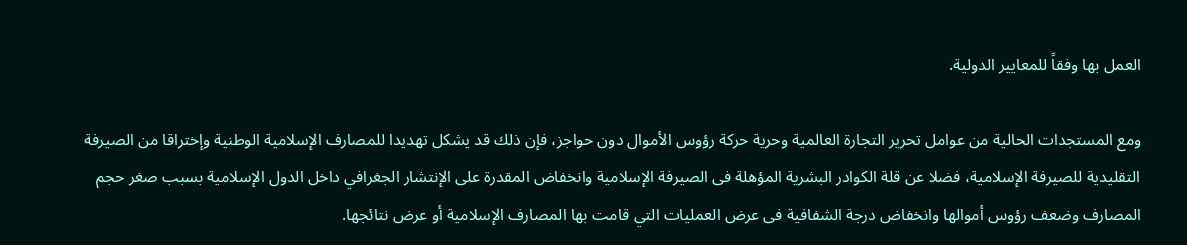العمل بها وفقاً للمعايير الدولية.

ومع المستجدات الحالية من عوامل تحرير التجارة العالمية وحرية حركة رؤوس الأموال دون حواجز، فإن ذلك قد يشكل تهديدا للمصارف الإسلامية الوطنية وإختراقا من الصيرفة التقليدية للصيرفة الإسلامية، فضلا عن قلة الكوادر البشرية المؤهلة فى الصيرفة الإسلامية وانخفاض المقدرة على الإنتشار الجغرافي داخل الدول الإسلامية بسبب صغر حجم المصارف وضعف رؤوس أموالها وانخفاض درجة الشفافية فى عرض العمليات التي قامت بها المصارف الإسلامية أو عرض نتائجها.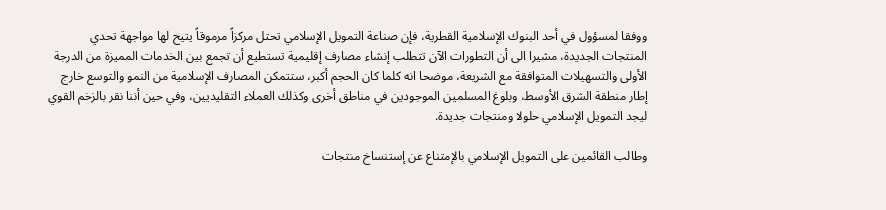ووفقا لمسؤول في أحد البنوك الإسلامية القطرية، فإن صناعة التمويل الإسلامي تحتل مركزاً مرموقاً يتيح لها مواجهة تحدي المنتجات الجديدة، مشيرا الى أن التطورات الآن تتطلب إنشاء مصارف إقليمية تستطيع أن تجمع بين الخدمات المميزة من الدرجة الأولى والتسهيلات المتوافقة مع الشريعة، موضحا انه كلما كان الحجم أكبر، ستتمكن المصارف الإسلامية من النمو والتوسع خارج إطار منطقة الشرق الأوسط، وبلوغ المسلمين الموجودين في مناطق أخرى وكذلك العملاء التقليديين، وفي حين أننا نقر بالزخم القوي ليجد التمويل الإسلامي حلولا ومنتجات جديدة.

وطالب القائمين على التمويل الإسلامي بالإمتناع عن إستنساخ منتجات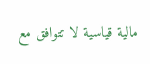مالية قياسية لا تتوافق مع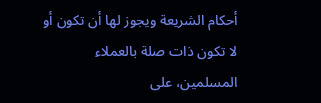أحكام الشريعة ويجوز لها أن تكون أو لا تكون ذات صلة بالعملاء المسلمين، على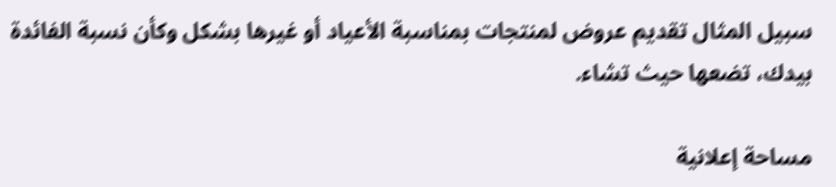سبيل المثال تقديم عروض لمنتجات بمناسبة الأعياد أو غيرها بشكل وكأن نسبة الفائدة بيدك، تضعها حيث تشاء.

مساحة إعلانية